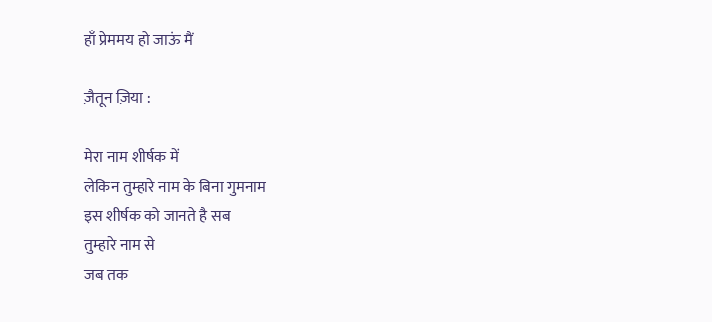हाँ प्रेममय हो जाऊं मैं

ज़ैतून ज़िया :

मेरा नाम शीर्षक में
लेकिन तुम्हारे नाम के बिना गुमनाम
इस शीर्षक को जानते है सब
तुम्हारे नाम से
जब तक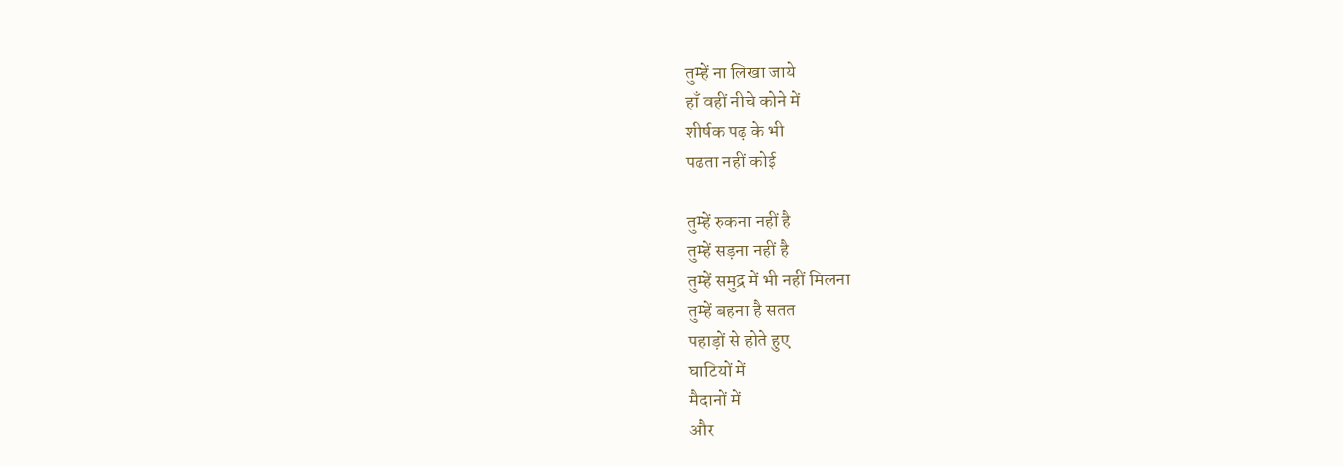तुम्हें ना लिखा जाये
हाँ वहीं नीचे कोने में
शीर्षक पढ़ के भी
पढता नहीं कोई

तुम्हें रुकना नहीं है
तुम्हें सड़ना नहीं है
तुम्हें समुद्र में भी नहीं मिलना
तुम्हें बहना है सतत
पहाड़ों से होते हुए
घाटियों में
मैदानों में
और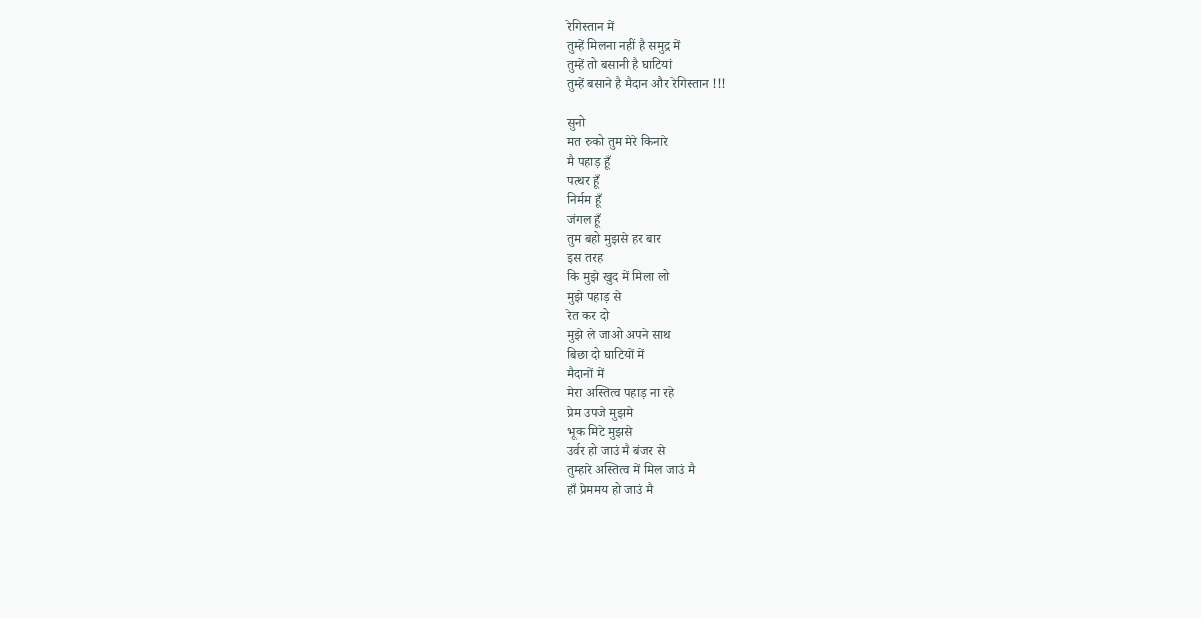रेगिस्तान में
तुम्हें मिलना नहीं है समुद्र में
तुम्हें तो बसानी है घाटियां
तुम्हें बसाने है मैदान और रेगिस्तान !!!

सुनो
मत रुको तुम मेरे किनारे
मै पहाड़ हूँ
पत्थर हूँ
निर्मम हूँ
जंगल हूँ
तुम बहो मुझसे हर बार
इस तरह
कि मुझे खुद में मिला लो
मुझे पहाड़ से
रेत कर दो
मुझे ले जाओ अपने साथ
बिछा दो घाटियों में
मैदानों में
मेरा अस्तित्व पहाड़ ना रहे
प्रेम उपजे मुझमे
भूक मिटे मुझसे
उर्वर हो जाउं मै बंजर से
तुम्हारे अस्तित्व में मिल जाउं मै
हाँ प्रेममय हो जाउं मै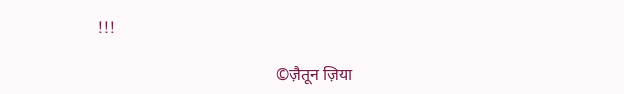!!!

                                           ©ज़ैतून ज़िया